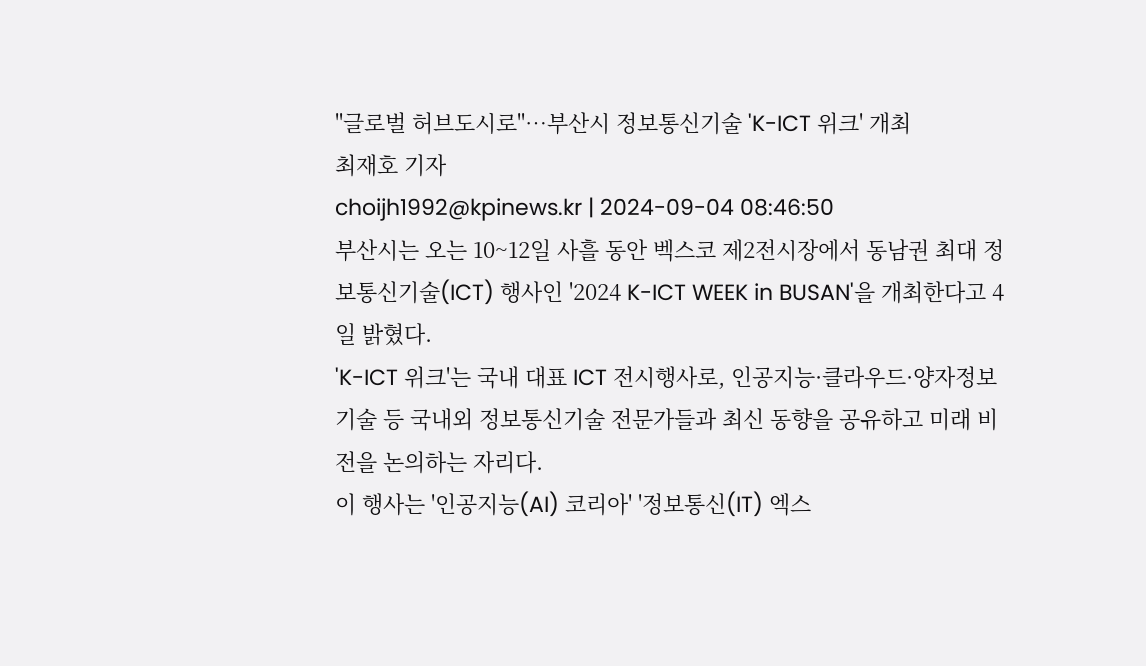"글로벌 허브도시로"…부산시 정보통신기술 'K-ICT 위크' 개최
최재호 기자
choijh1992@kpinews.kr | 2024-09-04 08:46:50
부산시는 오는 10~12일 사흘 동안 벡스코 제2전시장에서 동남권 최대 정보통신기술(ICT) 행사인 '2024 K-ICT WEEK in BUSAN'을 개최한다고 4일 밝혔다.
'K-ICT 위크'는 국내 대표 ICT 전시행사로, 인공지능·클라우드·양자정보기술 등 국내외 정보통신기술 전문가들과 최신 동향을 공유하고 미래 비전을 논의하는 자리다.
이 행사는 '인공지능(AI) 코리아' '정보통신(IT) 엑스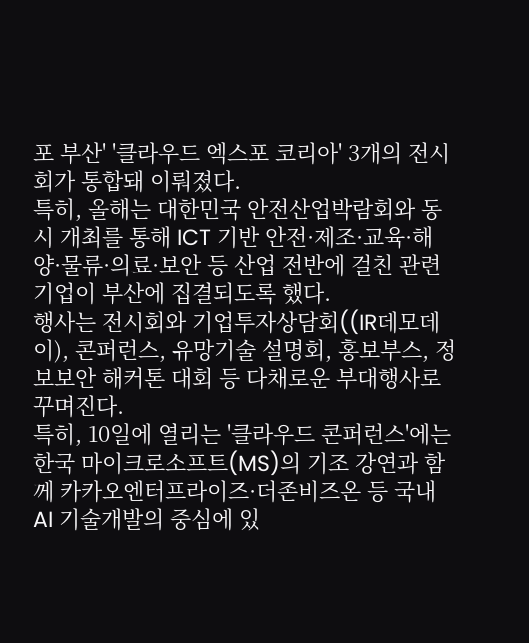포 부산' '클라우드 엑스포 코리아' 3개의 전시회가 통합돼 이뤄졌다.
특히, 올해는 대한민국 안전산업박람회와 동시 개최를 통해 ICT 기반 안전·제조·교육·해양·물류·의료·보안 등 산업 전반에 걸친 관련 기업이 부산에 집결되도록 했다.
행사는 전시회와 기업투자상담회((IR데모데이), 콘퍼런스, 유망기술 설명회, 홍보부스, 정보보안 해커톤 대회 등 다채로운 부대행사로 꾸며진다.
특히, 10일에 열리는 '클라우드 콘퍼런스'에는 한국 마이크로소프트(MS)의 기조 강연과 함께 카카오엔터프라이즈·더존비즈온 등 국내 AI 기술개발의 중심에 있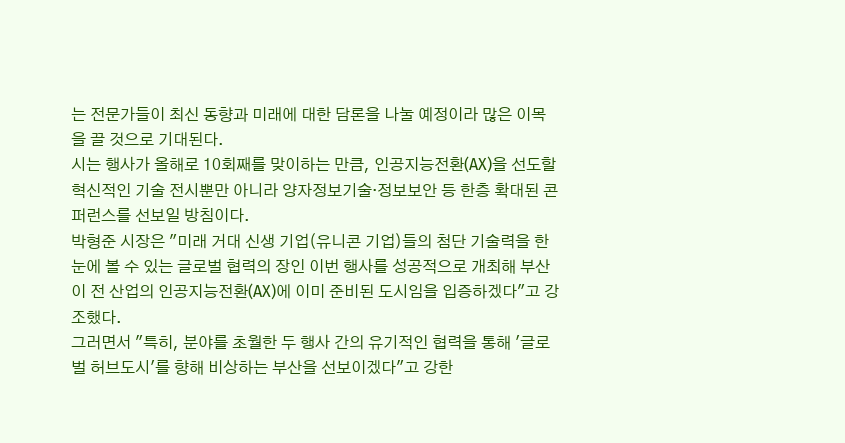는 전문가들이 최신 동향과 미래에 대한 담론을 나눌 예정이라 많은 이목을 끌 것으로 기대된다.
시는 행사가 올해로 10회째를 맞이하는 만큼, 인공지능전환(AX)을 선도할 혁신적인 기술 전시뿐만 아니라 양자정보기술·정보보안 등 한층 확대된 콘퍼런스를 선보일 방침이다.
박형준 시장은 "미래 거대 신생 기업(유니콘 기업)들의 첨단 기술력을 한눈에 볼 수 있는 글로벌 협력의 장인 이번 행사를 성공적으로 개최해 부산이 전 산업의 인공지능전환(AX)에 이미 준비된 도시임을 입증하겠다"고 강조했다.
그러면서 "특히, 분야를 초월한 두 행사 간의 유기적인 협력을 통해 '글로벌 허브도시'를 향해 비상하는 부산을 선보이겠다"고 강한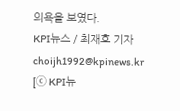의욕을 보였다.
KPI뉴스 / 최재호 기자 choijh1992@kpinews.kr
[ⓒ KPI뉴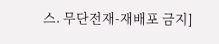스. 무단전재-재배포 금지]